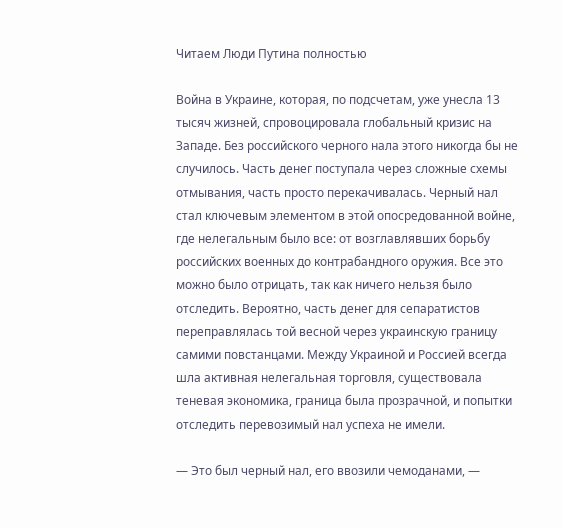Читаем Люди Путина полностью

Война в Украине, которая, по подсчетам, уже унесла 13 тысяч жизней, спровоцировала глобальный кризис на Западе. Без российского черного нала этого никогда бы не случилось. Часть денег поступала через сложные схемы отмывания, часть просто перекачивалась. Черный нал стал ключевым элементом в этой опосредованной войне, где нелегальным было все: от возглавлявших борьбу российских военных до контрабандного оружия. Все это можно было отрицать, так как ничего нельзя было отследить. Вероятно, часть денег для сепаратистов переправлялась той весной через украинскую границу самими повстанцами. Между Украиной и Россией всегда шла активная нелегальная торговля, существовала теневая экономика, граница была прозрачной, и попытки отследить перевозимый нал успеха не имели.

— Это был черный нал, его ввозили чемоданами, —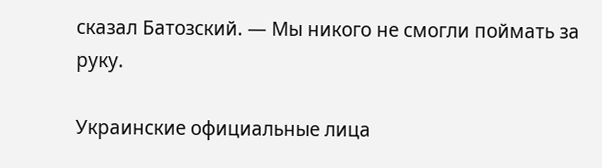сказал Батозский. — Мы никого не смогли поймать за руку.

Украинские официальные лица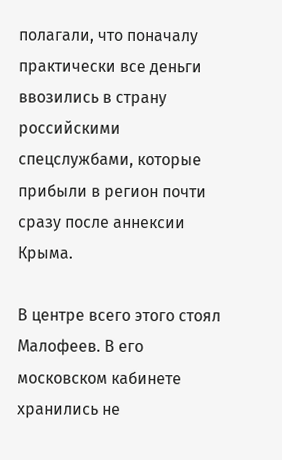полагали, что поначалу практически все деньги ввозились в страну российскими спецслужбами, которые прибыли в регион почти сразу после аннексии Крыма.

В центре всего этого стоял Малофеев. В его московском кабинете хранились не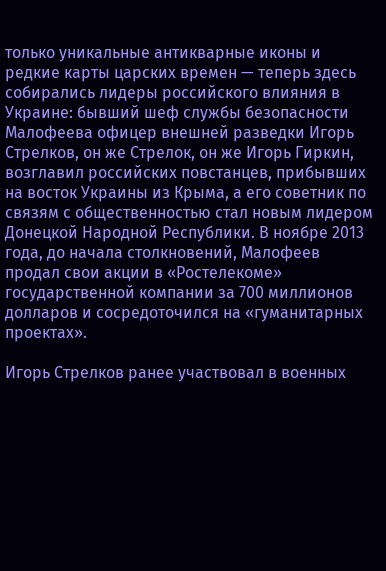только уникальные антикварные иконы и редкие карты царских времен — теперь здесь собирались лидеры российского влияния в Украине: бывший шеф службы безопасности Малофеева офицер внешней разведки Игорь Стрелков, он же Стрелок, он же Игорь Гиркин, возглавил российских повстанцев, прибывших на восток Украины из Крыма, а его советник по связям с общественностью стал новым лидером Донецкой Народной Республики. В ноябре 2013 года, до начала столкновений, Малофеев продал свои акции в «Ростелекоме» государственной компании за 700 миллионов долларов и сосредоточился на «гуманитарных проектах».

Игорь Стрелков ранее участвовал в военных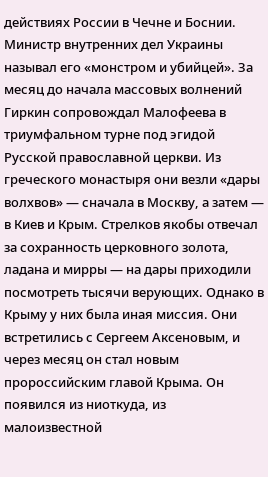действиях России в Чечне и Боснии. Министр внутренних дел Украины называл его «монстром и убийцей». За месяц до начала массовых волнений Гиркин сопровождал Малофеева в триумфальном турне под эгидой Русской православной церкви. Из греческого монастыря они везли «дары волхвов» — сначала в Москву, а затем — в Киев и Крым. Стрелков якобы отвечал за сохранность церковного золота, ладана и мирры — на дары приходили посмотреть тысячи верующих. Однако в Крыму у них была иная миссия. Они встретились с Сергеем Аксеновым, и через месяц он стал новым пророссийским главой Крыма. Он появился из ниоткуда, из малоизвестной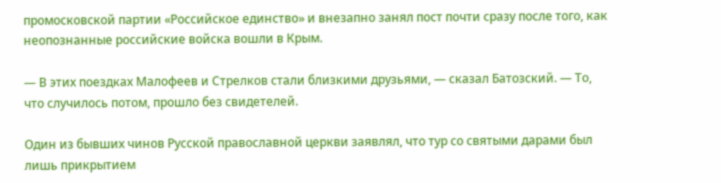промосковской партии «Российское единство» и внезапно занял пост почти сразу после того, как неопознанные российские войска вошли в Крым.

— В этих поездках Малофеев и Стрелков стали близкими друзьями, — сказал Батозский. — То, что случилось потом, прошло без свидетелей.

Один из бывших чинов Русской православной церкви заявлял, что тур со святыми дарами был лишь прикрытием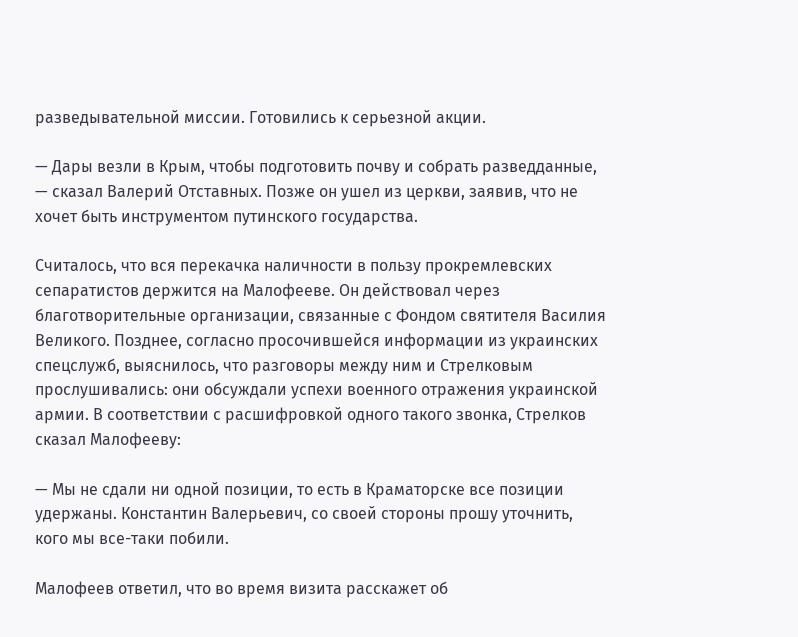разведывательной миссии. Готовились к серьезной акции.

— Дары везли в Крым, чтобы подготовить почву и собрать разведданные, — сказал Валерий Отставных. Позже он ушел из церкви, заявив, что не хочет быть инструментом путинского государства.

Считалось, что вся перекачка наличности в пользу прокремлевских сепаратистов держится на Малофееве. Он действовал через благотворительные организации, связанные с Фондом святителя Василия Великого. Позднее, согласно просочившейся информации из украинских спецслужб, выяснилось, что разговоры между ним и Стрелковым прослушивались: они обсуждали успехи военного отражения украинской армии. В соответствии с расшифровкой одного такого звонка, Стрелков сказал Малофееву:

— Мы не сдали ни одной позиции, то есть в Краматорске все позиции удержаны. Константин Валерьевич, со своей стороны прошу уточнить, кого мы все-таки побили.

Малофеев ответил, что во время визита расскажет об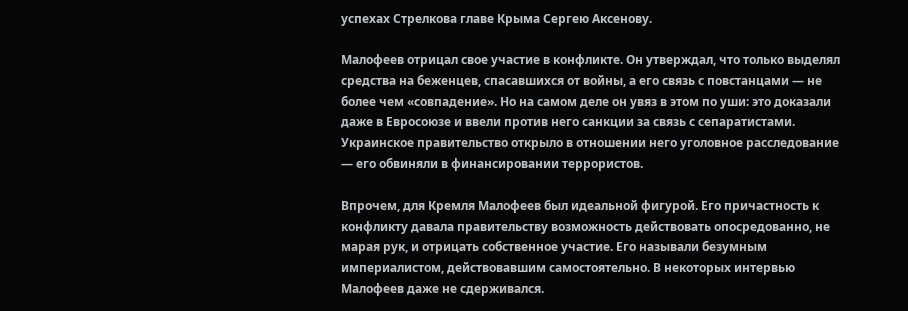успехах Стрелкова главе Крыма Сергею Аксенову.

Малофеев отрицал свое участие в конфликте. Он утверждал, что только выделял средства на беженцев, спасавшихся от войны, а его связь с повстанцами — не более чем «совпадение». Но на самом деле он увяз в этом по уши: это доказали даже в Евросоюзе и ввели против него санкции за связь с сепаратистами. Украинское правительство открыло в отношении него уголовное расследование — его обвиняли в финансировании террористов.

Впрочем, для Кремля Малофеев был идеальной фигурой. Его причастность к конфликту давала правительству возможность действовать опосредованно, не марая рук, и отрицать собственное участие. Его называли безумным империалистом, действовавшим самостоятельно. В некоторых интервью Малофеев даже не сдерживался.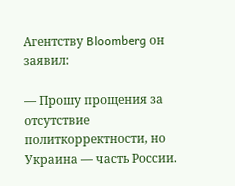Агентству Bloomberg он заявил:

— Прошу прощения за отсутствие политкорректности, но Украина — часть России.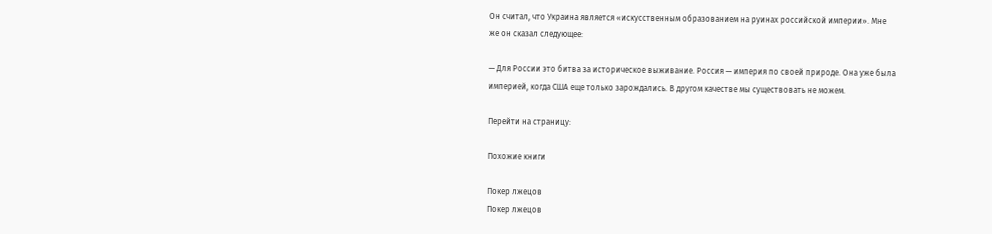Он считал, что Украина является «искусственным образованием на руинах российской империи». Мне же он сказал следующее:

— Для России это битва за историческое выживание. Россия — империя по своей природе. Она уже была империей, когда США еще только зарождались. В другом качестве мы существовать не можем.

Перейти на страницу:

Похожие книги

Покер лжецов
Покер лжецов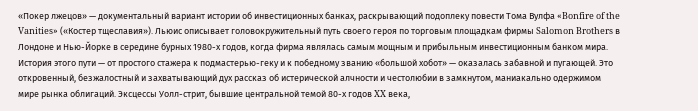«Покер лжецов» — документальный вариант истории об инвестиционных банках, раскрывающий подоплеку повести Тома Вулфа «Bonfire of the Vanities» («Костер тщеславия»). Льюис описывает головокружительный путь своего героя по торговым площадкам фирмы Salomon Brothers в Лондоне и Нью-Йорке в середине бурных 1980-х годов, когда фирма являлась самым мощным и прибыльным инвестиционным банком мира. История этого пути — от простого стажера к подмастерью-геку и к победному званию «большой хобот» — оказалась забавной и пугающей. Это откровенный, безжалостный и захватывающий дух рассказ об истерической алчности и честолюбии в замкнутом, маниакально одержимом мире рынка облигаций. Эксцессы Уолл-стрит, бывшие центральной темой 80-х годов XX века,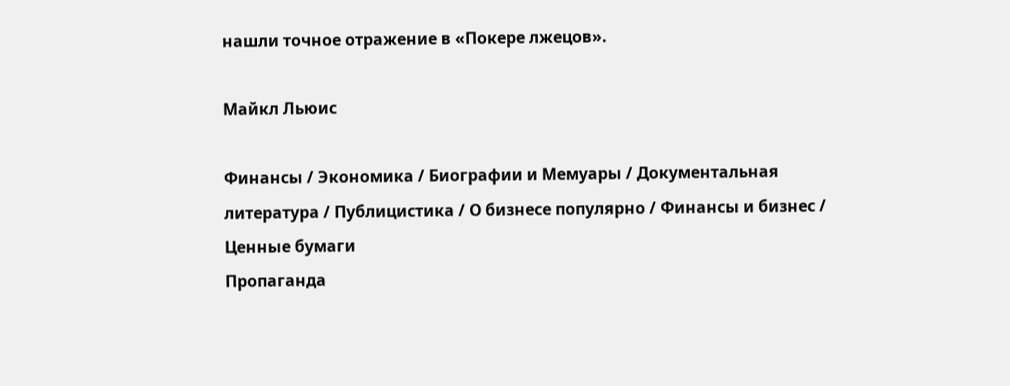нашли точное отражение в «Покере лжецов».

Майкл Льюис

Финансы / Экономика / Биографии и Мемуары / Документальная литература / Публицистика / О бизнесе популярно / Финансы и бизнес / Ценные бумаги
Пропаганда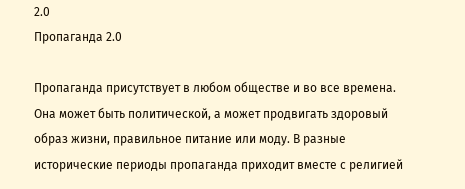2.0
Пропаганда 2.0

Пропаганда присутствует в любом обществе и во все времена. Она может быть политической, а может продвигать здоровый образ жизни, правильное питание или моду. В разные исторические периоды пропаганда приходит вместе с религией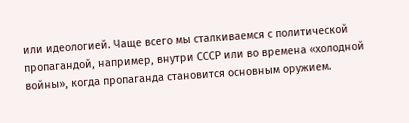или идеологией. Чаще всего мы сталкиваемся с политической пропагандой, например, внутри СССР или во времена «холодной войны», когда пропаганда становится основным оружием.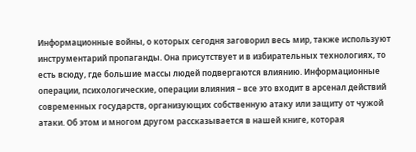Информационные войны, о которых сегодня заговорил весь мир, также используют инструментарий пропаганды. Она присутствует и в избирательных технологиях, то есть всюду, где большие массы людей подвергаются влиянию. Информационные операции, психологические, операции влияния – все это входит в арсенал действий современных государств, организующих собственную атаку или защиту от чужой атаки. Об этом и многом другом рассказывается в нашей книге, которая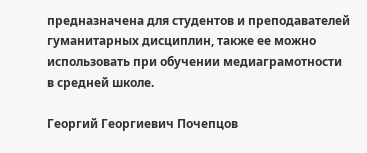предназначена для студентов и преподавателей гуманитарных дисциплин, также ее можно использовать при обучении медиаграмотности в средней школе.

Георгий Георгиевич Почепцов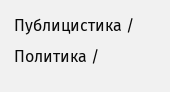Публицистика / Политика /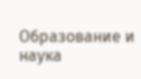Образование и наука